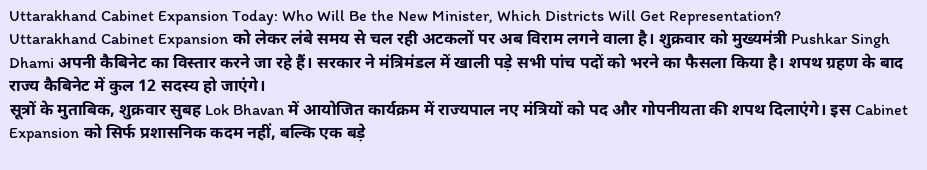Uttarakhand Cabinet Expansion Today: Who Will Be the New Minister, Which Districts Will Get Representation?
Uttarakhand Cabinet Expansion को लेकर लंबे समय से चल रही अटकलों पर अब विराम लगने वाला है। शुक्रवार को मुख्यमंत्री Pushkar Singh Dhami अपनी कैबिनेट का विस्तार करने जा रहे हैं। सरकार ने मंत्रिमंडल में खाली पड़े सभी पांच पदों को भरने का फैसला किया है। शपथ ग्रहण के बाद राज्य कैबिनेट में कुल 12 सदस्य हो जाएंगे।
सूत्रों के मुताबिक, शुक्रवार सुबह Lok Bhavan में आयोजित कार्यक्रम में राज्यपाल नए मंत्रियों को पद और गोपनीयता की शपथ दिलाएंगे। इस Cabinet Expansion को सिर्फ प्रशासनिक कदम नहीं, बल्कि एक बड़े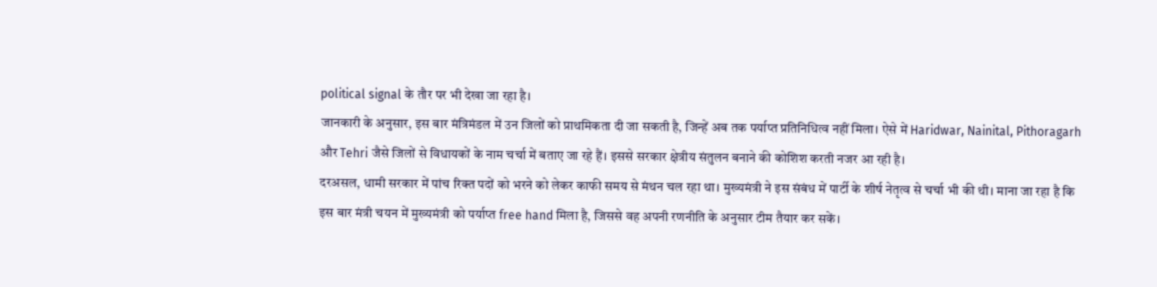political signal के तौर पर भी देखा जा रहा है।
जानकारी के अनुसार, इस बार मंत्रिमंडल में उन जिलों को प्राथमिकता दी जा सकती है, जिन्हें अब तक पर्याप्त प्रतिनिधित्व नहीं मिला। ऐसे में Haridwar, Nainital, Pithoragarh और Tehri जैसे जिलों से विधायकों के नाम चर्चा में बताए जा रहे हैं। इससे सरकार क्षेत्रीय संतुलन बनाने की कोशिश करती नजर आ रही है।
दरअसल, धामी सरकार में पांच रिक्त पदों को भरने को लेकर काफी समय से मंथन चल रहा था। मुख्यमंत्री ने इस संबंध में पार्टी के शीर्ष नेतृत्व से चर्चा भी की थी। माना जा रहा है कि इस बार मंत्री चयन में मुख्यमंत्री को पर्याप्त free hand मिला है, जिससे वह अपनी रणनीति के अनुसार टीम तैयार कर सकें।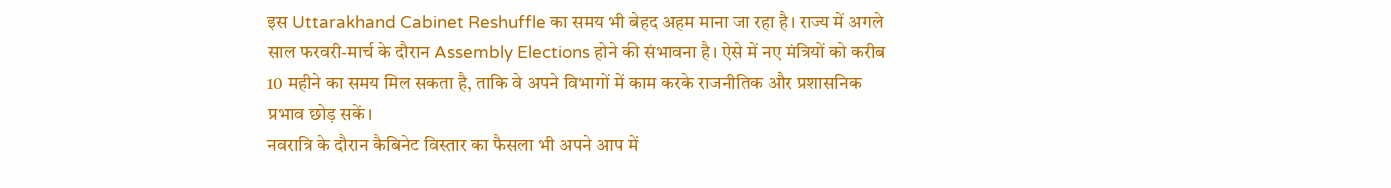इस Uttarakhand Cabinet Reshuffle का समय भी बेहद अहम माना जा रहा है। राज्य में अगले साल फरवरी-मार्च के दौरान Assembly Elections होने की संभावना है। ऐसे में नए मंत्रियों को करीब 10 महीने का समय मिल सकता है, ताकि वे अपने विभागों में काम करके राजनीतिक और प्रशासनिक प्रभाव छोड़ सकें।
नवरात्रि के दौरान कैबिनेट विस्तार का फैसला भी अपने आप में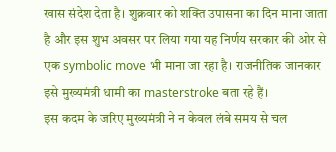खास संदेश देता है। शुक्रवार को शक्ति उपासना का दिन माना जाता है और इस शुभ अवसर पर लिया गया यह निर्णय सरकार की ओर से एक symbolic move भी माना जा रहा है। राजनीतिक जानकार इसे मुख्यमंत्री धामी का masterstroke बता रहे हैं।
इस कदम के जरिए मुख्यमंत्री ने न केवल लंबे समय से चल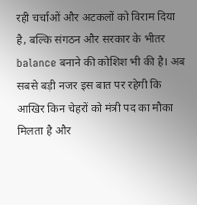रही चर्चाओं और अटकलों को विराम दिया है, बल्कि संगठन और सरकार के भीतर balance बनाने की कोशिश भी की है। अब सबसे बड़ी नजर इस बात पर रहेगी कि आखिर किन चेहरों को मंत्री पद का मौका मिलता है और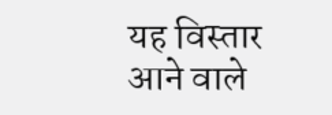यह विस्तार आने वाले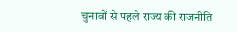चुनावों से पहले राज्य की राजनीति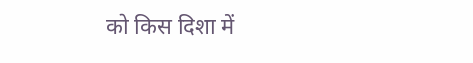को किस दिशा में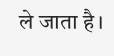ले जाता है।